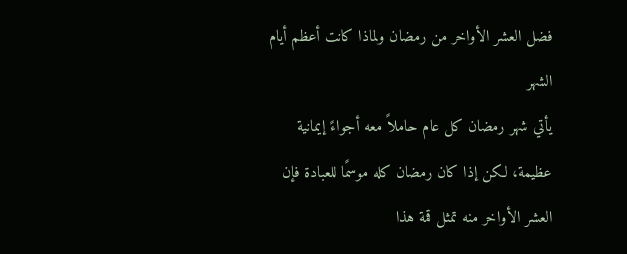فضل العشر الأواخر من رمضان ولماذا كانت أعظم أيام الشهر
يأتي شهر رمضان كل عام حاملاً معه أجواءً إيمانية عظيمة، لكن إذا كان رمضان كله موسمًا للعبادة فإن العشر الأواخر منه تمثل قمة هذا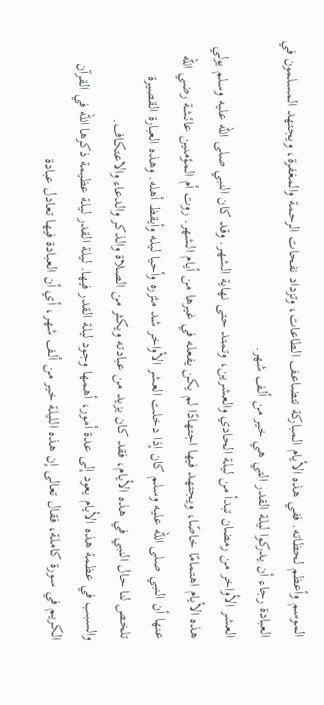الموسم وأعظم لحظاته. ففي هذه الأيام المباركة تتضاعف الطاعات، وتزداد نفحات الرحمة والمغفرة، ويجتهد المسلمون في العبادة رجاء أن يدركوا ليلة القدر التي هي خير من ألف شهر.
العشر الأواخر من رمضان تبدأ من ليلة الحادي والعشرين، وتمتد حتى نهاية الشهر. وقد كان النبي صلى الله عليه وسلم يولي هذه الأيام اهتمامًا خاصًا، ويجتهد فيها اجتهادًا لم يكن يفعله في غيرها من أيام الشهر. روت أم المؤمنين عائشة رضي الله عنها أن النبي صلى الله عليه وسلم كان إذا دخلت العشر الأواخر شد مئزره وأحيا ليله وأيقظ أهله. وهذه العبارة القصيرة تلخص لنا حال النبي في هذه الأيام، فقد كان يزيد من عبادته ويكثر من الصلاة والذكر والدعاء والاعتكاف.
والسبب في عظمة هذه الأيام يعود إلى عدة أمور، أهمها وجود ليلة القدر فيها. ليلة القدر ليلة عظيمة ذكرها الله في القرآن الكريم في سورة كاملة، فقال تعالى إن هذه الليلة خير من ألف شهر، أي أن العبادة فيها تعادل عبادة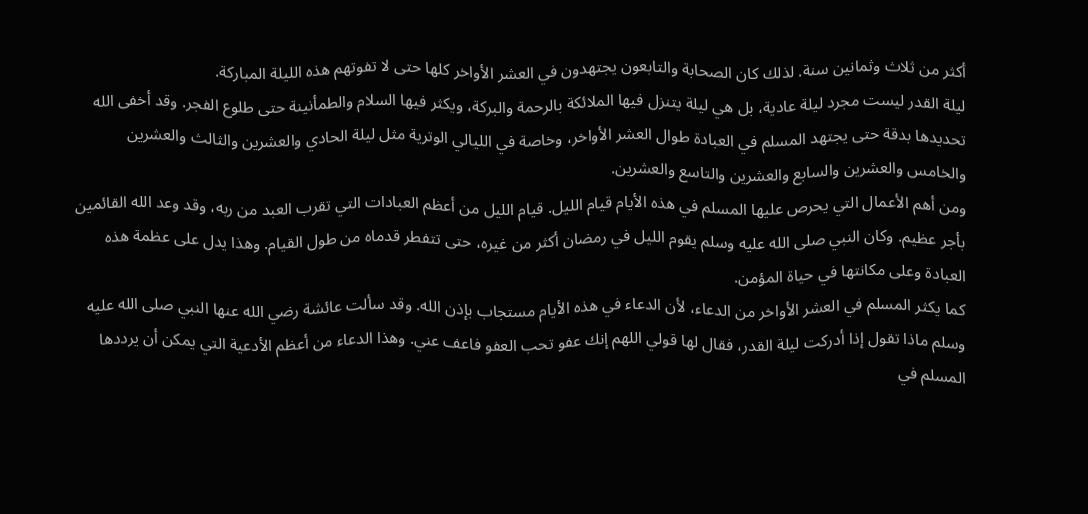أكثر من ثلاث وثمانين سنة. لذلك كان الصحابة والتابعون يجتهدون في العشر الأواخر كلها حتى لا تفوتهم هذه الليلة المباركة.
ليلة القدر ليست مجرد ليلة عادية، بل هي ليلة يتنزل فيها الملائكة بالرحمة والبركة، ويكثر فيها السلام والطمأنينة حتى طلوع الفجر. وقد أخفى الله تحديدها بدقة حتى يجتهد المسلم في العبادة طوال العشر الأواخر، وخاصة في الليالي الوترية مثل ليلة الحادي والعشرين والثالث والعشرين والخامس والعشرين والسابع والعشرين والتاسع والعشرين.
ومن أهم الأعمال التي يحرص عليها المسلم في هذه الأيام قيام الليل. قيام الليل من أعظم العبادات التي تقرب العبد من ربه، وقد وعد الله القائمين بأجر عظيم. وكان النبي صلى الله عليه وسلم يقوم الليل في رمضان أكثر من غيره، حتى تتفطر قدماه من طول القيام. وهذا يدل على عظمة هذه العبادة وعلى مكانتها في حياة المؤمن.
كما يكثر المسلم في العشر الأواخر من الدعاء، لأن الدعاء في هذه الأيام مستجاب بإذن الله. وقد سألت عائشة رضي الله عنها النبي صلى الله عليه وسلم ماذا تقول إذا أدركت ليلة القدر، فقال لها قولي اللهم إنك عفو تحب العفو فاعف عني. وهذا الدعاء من أعظم الأدعية التي يمكن أن يرددها المسلم في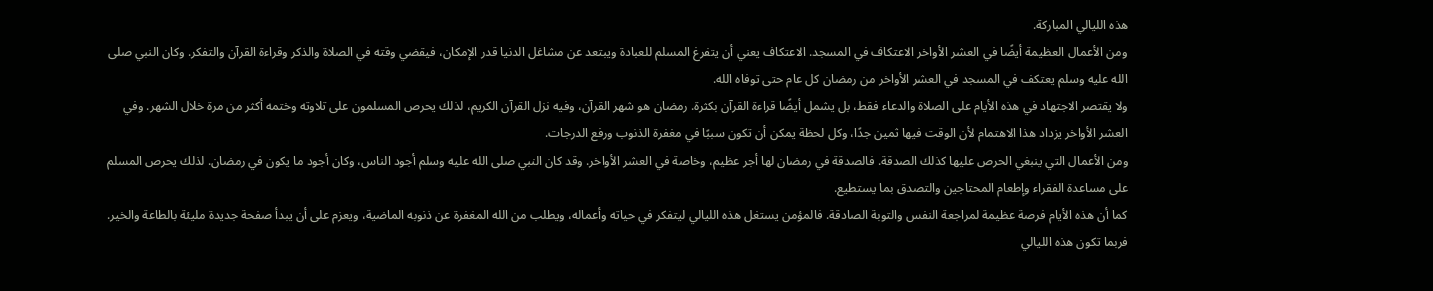هذه الليالي المباركة.
ومن الأعمال العظيمة أيضًا في العشر الأواخر الاعتكاف في المسجد. الاعتكاف يعني أن يتفرغ المسلم للعبادة ويبتعد عن مشاغل الدنيا قدر الإمكان، فيقضي وقته في الصلاة والذكر وقراءة القرآن والتفكر. وكان النبي صلى الله عليه وسلم يعتكف في المسجد في العشر الأواخر من رمضان كل عام حتى توفاه الله.
ولا يقتصر الاجتهاد في هذه الأيام على الصلاة والدعاء فقط، بل يشمل أيضًا قراءة القرآن بكثرة. رمضان هو شهر القرآن، وفيه نزل القرآن الكريم، لذلك يحرص المسلمون على تلاوته وختمه أكثر من مرة خلال الشهر. وفي العشر الأواخر يزداد هذا الاهتمام لأن الوقت فيها ثمين جدًا، وكل لحظة يمكن أن تكون سببًا في مغفرة الذنوب ورفع الدرجات.
ومن الأعمال التي ينبغي الحرص عليها كذلك الصدقة. فالصدقة في رمضان لها أجر عظيم، وخاصة في العشر الأواخر. وقد كان النبي صلى الله عليه وسلم أجود الناس، وكان أجود ما يكون في رمضان. لذلك يحرص المسلم على مساعدة الفقراء وإطعام المحتاجين والتصدق بما يستطيع.
كما أن هذه الأيام فرصة عظيمة لمراجعة النفس والتوبة الصادقة. فالمؤمن يستغل هذه الليالي ليتفكر في حياته وأعماله، ويطلب من الله المغفرة عن ذنوبه الماضية، ويعزم على أن يبدأ صفحة جديدة مليئة بالطاعة والخير. فربما تكون هذه الليالي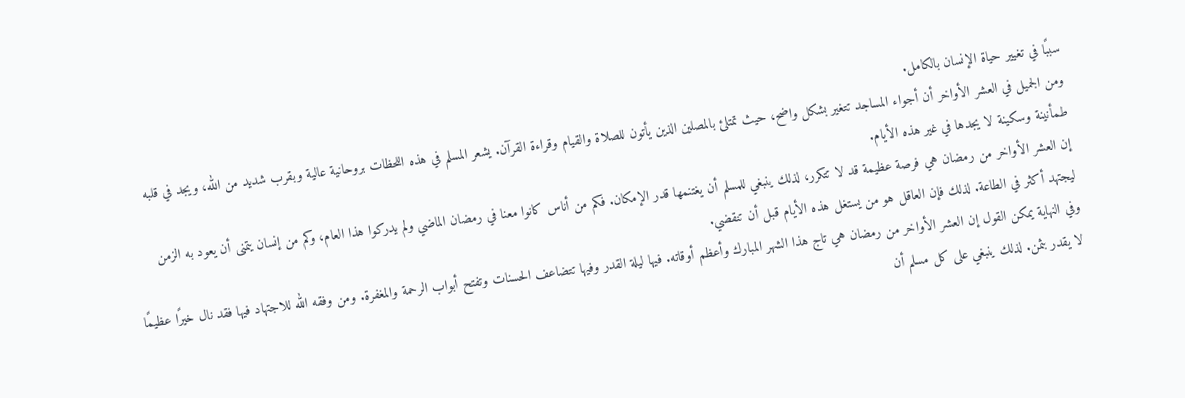سببًا في تغيير حياة الإنسان بالكامل.
ومن الجميل في العشر الأواخر أن أجواء المساجد تتغير بشكل واضح، حيث تمتلئ بالمصلين الذين يأتون للصلاة والقيام وقراءة القرآن. يشعر المسلم في هذه اللحظات بروحانية عالية وبقرب شديد من الله، ويجد في قلبه طمأنينة وسكينة لا يجدها في غير هذه الأيام.
إن العشر الأواخر من رمضان هي فرصة عظيمة قد لا تتكرر، لذلك ينبغي للمسلم أن يغتنمها قدر الإمكان. فكم من أناس كانوا معنا في رمضان الماضي ولم يدركوا هذا العام، وكم من إنسان يتمنى أن يعود به الزمن ليجتهد أكثر في الطاعة. لذلك فإن العاقل هو من يستغل هذه الأيام قبل أن تنقضي.
وفي النهاية يمكن القول إن العشر الأواخر من رمضان هي تاج هذا الشهر المبارك وأعظم أوقاته. فيها ليلة القدر وفيها تتضاعف الحسنات وتفتح أبواب الرحمة والمغفرة. ومن وفقه الله للاجتهاد فيها فقد نال خيرًا عظيمًا لا يقدر بثمن. لذلك ينبغي على كل مسلم أن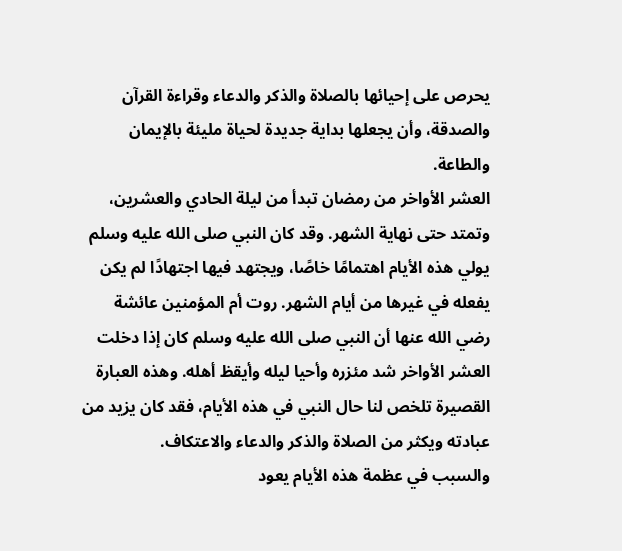يحرص على إحيائها بالصلاة والذكر والدعاء وقراءة القرآن والصدقة، وأن يجعلها بداية جديدة لحياة مليئة بالإيمان والطاعة.
العشر الأواخر من رمضان تبدأ من ليلة الحادي والعشرين، وتمتد حتى نهاية الشهر. وقد كان النبي صلى الله عليه وسلم يولي هذه الأيام اهتمامًا خاصًا، ويجتهد فيها اجتهادًا لم يكن يفعله في غيرها من أيام الشهر. روت أم المؤمنين عائشة رضي الله عنها أن النبي صلى الله عليه وسلم كان إذا دخلت العشر الأواخر شد مئزره وأحيا ليله وأيقظ أهله. وهذه العبارة القصيرة تلخص لنا حال النبي في هذه الأيام، فقد كان يزيد من عبادته ويكثر من الصلاة والذكر والدعاء والاعتكاف.
والسبب في عظمة هذه الأيام يعود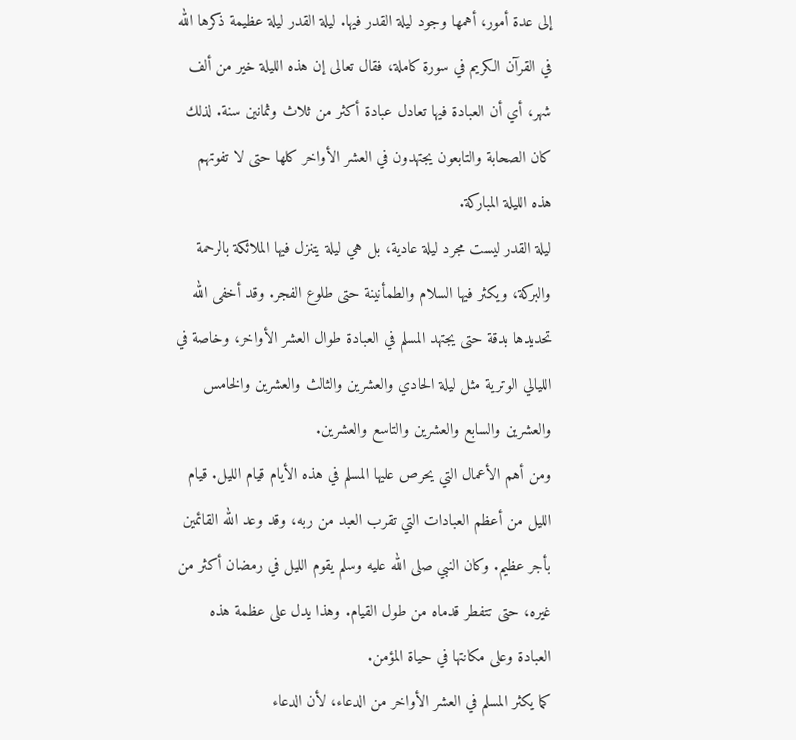إلى عدة أمور، أهمها وجود ليلة القدر فيها. ليلة القدر ليلة عظيمة ذكرها الله في القرآن الكريم في سورة كاملة، فقال تعالى إن هذه الليلة خير من ألف شهر، أي أن العبادة فيها تعادل عبادة أكثر من ثلاث وثمانين سنة. لذلك كان الصحابة والتابعون يجتهدون في العشر الأواخر كلها حتى لا تفوتهم هذه الليلة المباركة.
ليلة القدر ليست مجرد ليلة عادية، بل هي ليلة يتنزل فيها الملائكة بالرحمة والبركة، ويكثر فيها السلام والطمأنينة حتى طلوع الفجر. وقد أخفى الله تحديدها بدقة حتى يجتهد المسلم في العبادة طوال العشر الأواخر، وخاصة في الليالي الوترية مثل ليلة الحادي والعشرين والثالث والعشرين والخامس والعشرين والسابع والعشرين والتاسع والعشرين.
ومن أهم الأعمال التي يحرص عليها المسلم في هذه الأيام قيام الليل. قيام الليل من أعظم العبادات التي تقرب العبد من ربه، وقد وعد الله القائمين بأجر عظيم. وكان النبي صلى الله عليه وسلم يقوم الليل في رمضان أكثر من غيره، حتى تتفطر قدماه من طول القيام. وهذا يدل على عظمة هذه العبادة وعلى مكانتها في حياة المؤمن.
كما يكثر المسلم في العشر الأواخر من الدعاء، لأن الدعاء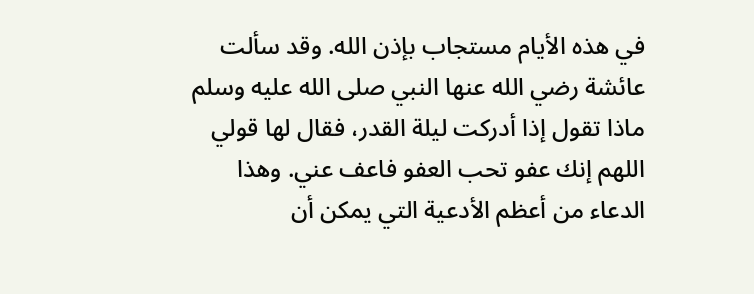في هذه الأيام مستجاب بإذن الله. وقد سألت عائشة رضي الله عنها النبي صلى الله عليه وسلم ماذا تقول إذا أدركت ليلة القدر، فقال لها قولي اللهم إنك عفو تحب العفو فاعف عني. وهذا الدعاء من أعظم الأدعية التي يمكن أن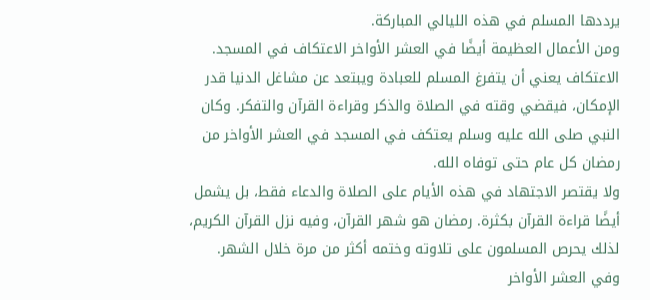يرددها المسلم في هذه الليالي المباركة.
ومن الأعمال العظيمة أيضًا في العشر الأواخر الاعتكاف في المسجد. الاعتكاف يعني أن يتفرغ المسلم للعبادة ويبتعد عن مشاغل الدنيا قدر الإمكان، فيقضي وقته في الصلاة والذكر وقراءة القرآن والتفكر. وكان النبي صلى الله عليه وسلم يعتكف في المسجد في العشر الأواخر من رمضان كل عام حتى توفاه الله.
ولا يقتصر الاجتهاد في هذه الأيام على الصلاة والدعاء فقط، بل يشمل أيضًا قراءة القرآن بكثرة. رمضان هو شهر القرآن، وفيه نزل القرآن الكريم، لذلك يحرص المسلمون على تلاوته وختمه أكثر من مرة خلال الشهر. وفي العشر الأواخر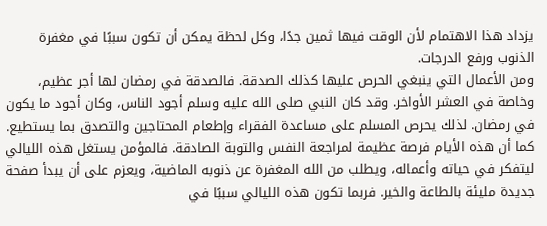يزداد هذا الاهتمام لأن الوقت فيها ثمين جدًا، وكل لحظة يمكن أن تكون سببًا في مغفرة الذنوب ورفع الدرجات.
ومن الأعمال التي ينبغي الحرص عليها كذلك الصدقة. فالصدقة في رمضان لها أجر عظيم، وخاصة في العشر الأواخر. وقد كان النبي صلى الله عليه وسلم أجود الناس، وكان أجود ما يكون في رمضان. لذلك يحرص المسلم على مساعدة الفقراء وإطعام المحتاجين والتصدق بما يستطيع.
كما أن هذه الأيام فرصة عظيمة لمراجعة النفس والتوبة الصادقة. فالمؤمن يستغل هذه الليالي ليتفكر في حياته وأعماله، ويطلب من الله المغفرة عن ذنوبه الماضية، ويعزم على أن يبدأ صفحة جديدة مليئة بالطاعة والخير. فربما تكون هذه الليالي سببًا في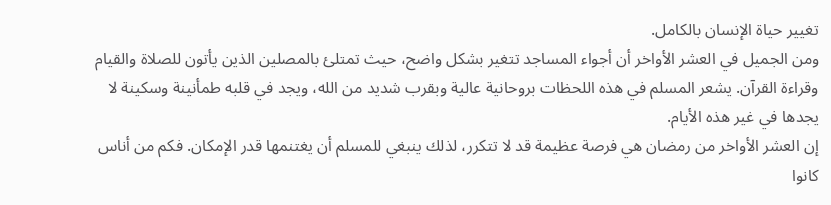تغيير حياة الإنسان بالكامل.
ومن الجميل في العشر الأواخر أن أجواء المساجد تتغير بشكل واضح، حيث تمتلئ بالمصلين الذين يأتون للصلاة والقيام وقراءة القرآن. يشعر المسلم في هذه اللحظات بروحانية عالية وبقرب شديد من الله، ويجد في قلبه طمأنينة وسكينة لا يجدها في غير هذه الأيام.
إن العشر الأواخر من رمضان هي فرصة عظيمة قد لا تتكرر، لذلك ينبغي للمسلم أن يغتنمها قدر الإمكان. فكم من أناس كانوا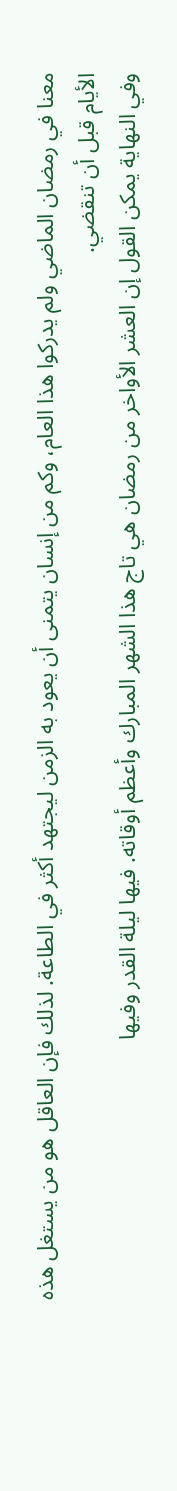معنا في رمضان الماضي ولم يدركوا هذا العام، وكم من إنسان يتمنى أن يعود به الزمن ليجتهد أكثر في الطاعة. لذلك فإن العاقل هو من يستغل هذه الأيام قبل أن تنقضي.
وفي النهاية يمكن القول إن العشر الأواخر من رمضان هي تاج هذا الشهر المبارك وأعظم أوقاته. فيها ليلة القدر وفيها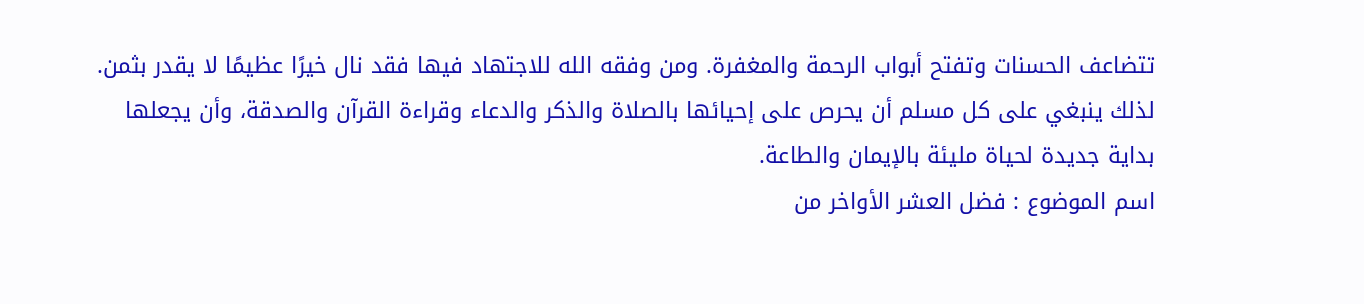تتضاعف الحسنات وتفتح أبواب الرحمة والمغفرة. ومن وفقه الله للاجتهاد فيها فقد نال خيرًا عظيمًا لا يقدر بثمن. لذلك ينبغي على كل مسلم أن يحرص على إحيائها بالصلاة والذكر والدعاء وقراءة القرآن والصدقة، وأن يجعلها بداية جديدة لحياة مليئة بالإيمان والطاعة.
اسم الموضوع : فضل العشر الأواخر من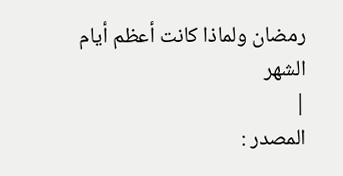رمضان ولماذا كانت أعظم أيام الشهر
|
المصدر :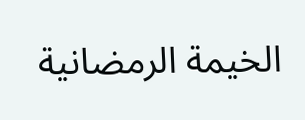الخيمة الرمضانية